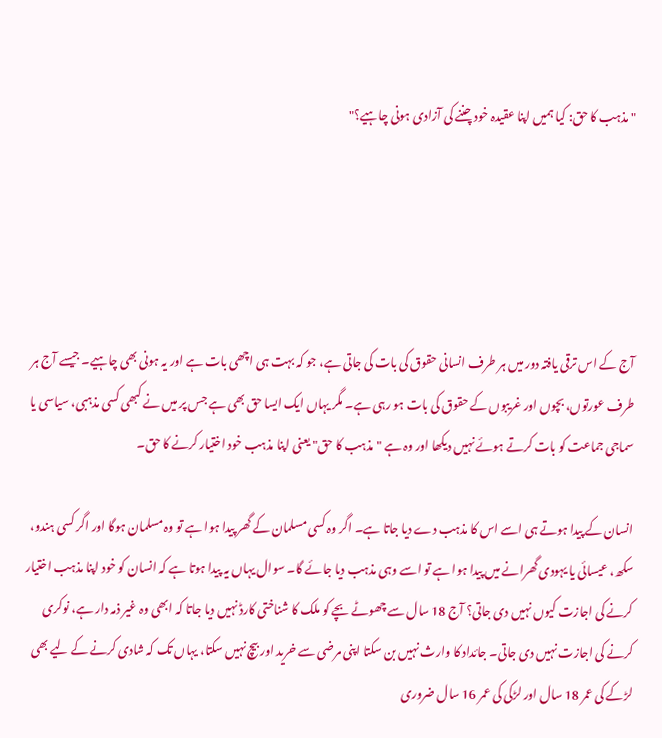"مذہب کا حق: کیا ہمیں اپنا عقیدہ خود چننے کی آزادی ہونی چاہیے؟"





آج کے اس ترقی یافتہ دور میں ہر طرف انسانی حقوق کی بات کی جاتی ہے، جو کہ بہت ہی اچھی بات ہے اور یہ ہونی بھی چاہیے۔ جیسے آج ہر طرف عورتوں، بچوں اور غریبوں کے حقوق کی بات ہو رہی ہے۔ مگر یہاں ایک ایسا حق بھی ہے جس پر میں نے کبھی کسی مذہبی، سیاسی یا سماجی جماعت کو بات کرتے ہوئے نہیں دیکھا اور وہ ہے "مذہب کا حق" یعنی اپنا مذہب خود اختیار کرنے کا حق۔

انسان کے پیدا ہوتے ہی اسے اس کا مذہب دے دیا جاتا ہے۔ اگر وہ کسی مسلمان کے گھر پیدا ہوا ہے تو وہ مسلمان ہوگا اور اگر کسی ہندو، سکھ، عیسائی یا یہودی گھرانے میں پیدا ہوا ہے تو اسے وہی مذہب دیا جائے گا۔ سوال یہاں یہ پیدا ہوتا ہے کہ انسان کو خود اپنا مذہب اختیار کرنے کی اجازت کیوں نہیں دی جاتی؟ آج 18 سال سے چھوٹے بچے کو ملک کا شناختی کارڈ نہیں دیا جاتا کہ ابھی وہ غیر ذمہ دار ہے، نوکری کرنے کی اجازت نہیں دی جاتی۔ جائداد کا وارث نہیں بن سکتا اپنی مرضی سے خرید اور بیچ نہیں سکتا، یہاں تک کہ شادی کرنے کے لیے بھی لڑکے کی عمر 18 سال اور لڑکی کی عمر 16 سال ضروری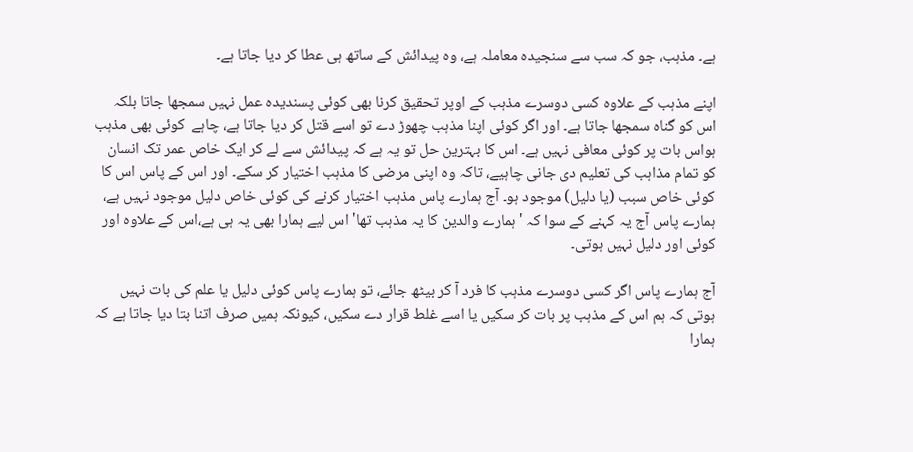ہے۔ مذہب، جو کہ سب سے سنجیدہ معاملہ ہے، وہ پیدائش کے ساتھ ہی عطا کر دیا جاتا ہے۔

اپنے مذہب کے علاوہ کسی دوسرے مذہب کے اوپر تحقیق کرنا بھی کوئی پسندیدہ عمل نہیں سمجھا جاتا بلکہ اس کو گناہ سمجھا جاتا ہے۔ اور اگر کوئی اپنا مذہب چھوڑ دے تو اسے قتل کر دیا جاتا ہے، چاہے  کوئی بھی مذہب ہواس بات پر کوئی معافی نہیں ہے۔ اس کا بہترین حل تو یہ ہے کہ پیدائش سے لے کر ایک خاص عمر تک انسان کو تمام مذاہب کی تعلیم دی جانی چاہیے، تاکہ وہ اپنی مرضی کا مذہب اختیار کر سکے۔ اور اس کے پاس اس کا کوئی خاص سبب (یا دلیل) موجود ہو۔ آج ہمارے پاس مذہب اختیار کرنے کی کوئی خاص دلیل موجود نہیں ہے، ہمارے پاس آج یہ کہنے کے سوا کہ 'ہمارے والدین کا یہ مذہب تھا' اس لیے ہمارا بھی یہ ہی ہے،اس کے علاوہ اور کوئی اور دلیل نہیں ہوتی۔

آج ہمارے پاس اگر کسی دوسرے مذہب کا فرد آ کر بیٹھ جائے، تو ہمارے پاس کوئی دلیل یا علم کی بات نہیں ہوتی کہ ہم اس کے مذہب پر بات کر سکیں یا اسے غلط قرار دے سکیں، کیونکہ ہمیں صرف اتنا بتا دیا جاتا ہے کہ ہمارا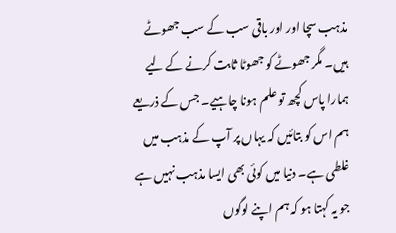مذہب سچا اور اور باقی سب کے سب جھوٹے ہیں۔ مگر جھوٹے کو جھوٹا ثابت کرنے کے لیے ہمارا پاس کچھ تو علم ہونا چاہیے۔ جس کے ذریعے ہم اس کو بتائیں کہ یہاں پر آپ کے مذہب میں غلطی ہے۔ دنیا میں کوئی بھی ایسا مذہب نہیں ہے جو یہ کہتا ہو کہ ہم اپنے لوگوں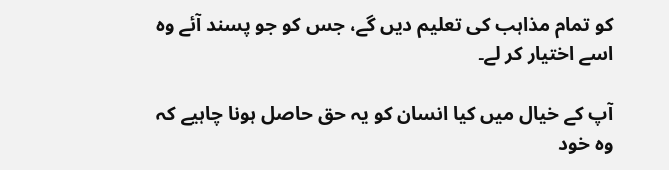کو تمام مذاہب کی تعلیم دیں گے، جس کو جو پسند آئے وہ اسے اختیار کر لے۔

آپ کے خیال میں کیا انسان کو یہ حق حاصل ہونا چاہیے کہ وہ خود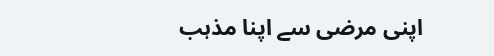اپنی مرضی سے اپنا مذہب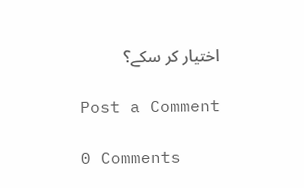اختیار کر سکے؟

Post a Comment

0 Comments